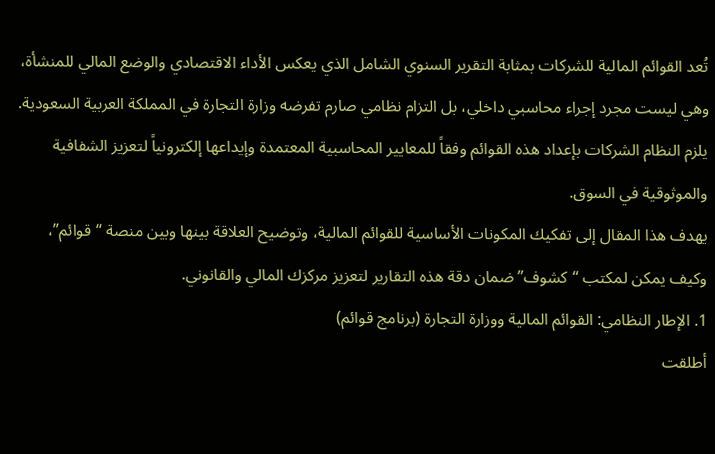تُعد القوائم المالية للشركات بمثابة التقرير السنوي الشامل الذي يعكس الأداء الاقتصادي والوضع المالي للمنشأة، وهي ليست مجرد إجراء محاسبي داخلي، بل التزام نظامي صارم تفرضه وزارة التجارة في المملكة العربية السعودية.
يلزم النظام الشركات بإعداد هذه القوائم وفقاً للمعايير المحاسبية المعتمدة وإيداعها إلكترونياً لتعزيز الشفافية والموثوقية في السوق.
يهدف هذا المقال إلى تفكيك المكونات الأساسية للقوائم المالية، وتوضيح العلاقة بينها وبين منصة “قوائم”، وكيف يمكن لمكتب “كشوف” ضمان دقة هذه التقارير لتعزيز مركزك المالي والقانوني.
1. الإطار النظامي: القوائم المالية ووزارة التجارة (برنامج قوائم)
أطلقت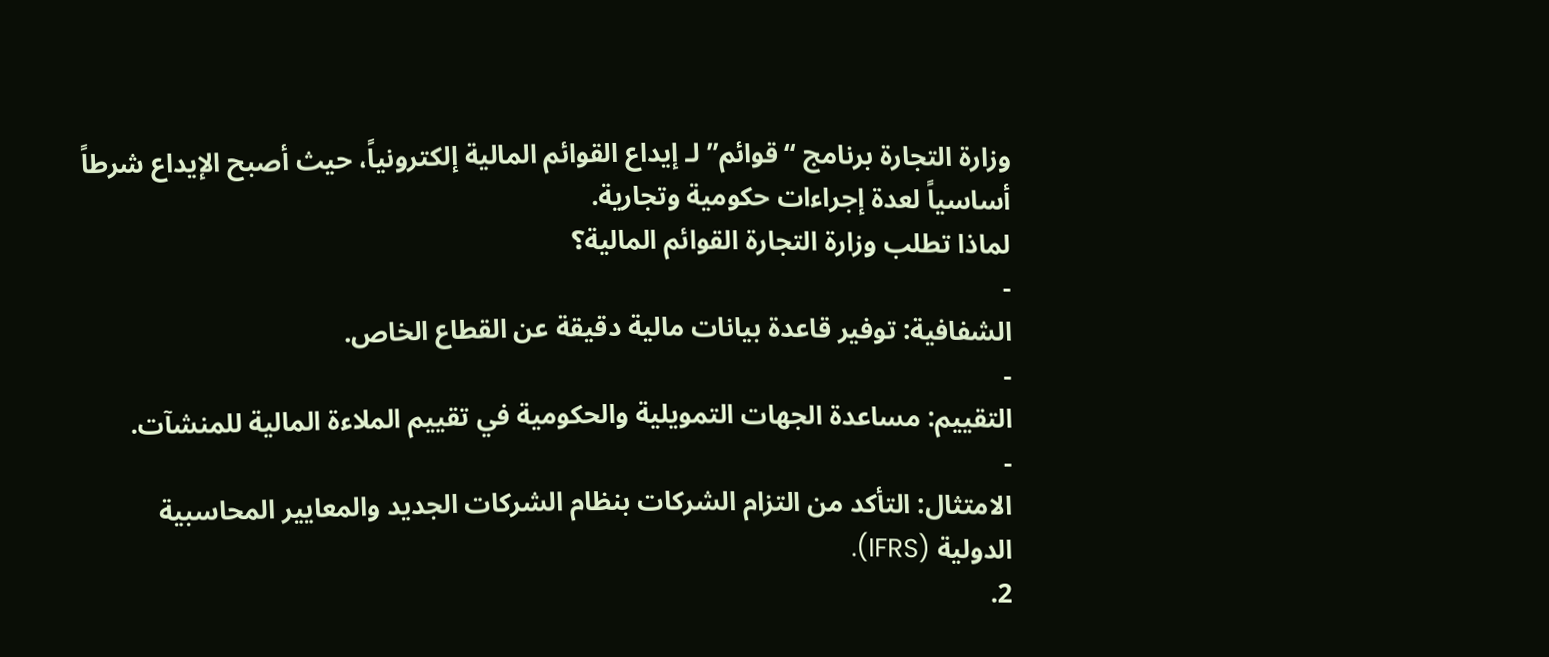وزارة التجارة برنامج “قوائم” لـ إيداع القوائم المالية إلكترونياً، حيث أصبح الإيداع شرطاً أساسياً لعدة إجراءات حكومية وتجارية.
لماذا تطلب وزارة التجارة القوائم المالية؟
-
الشفافية: توفير قاعدة بيانات مالية دقيقة عن القطاع الخاص.
-
التقييم: مساعدة الجهات التمويلية والحكومية في تقييم الملاءة المالية للمنشآت.
-
الامتثال: التأكد من التزام الشركات بنظام الشركات الجديد والمعايير المحاسبية الدولية (IFRS).
2.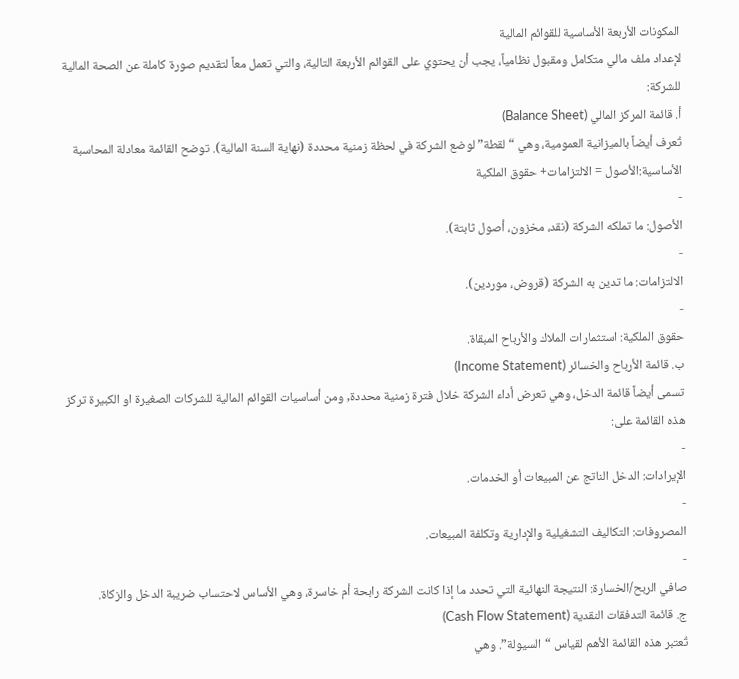المكونات الأربعة الأساسية للقوائم المالية
لإعداد ملف مالي متكامل ومقبول نظامياً، يجب أن يحتوي على القوائم الأربعة التالية، والتي تعمل معاً لتقديم صورة كاملة عن الصحة المالية للشركة:
أ. قائمة المركز المالي (Balance Sheet)
تُعرف أيضاً بالميزانية العمومية، وهي “لقطة” لوضع الشركة في لحظة زمنية محددة (نهاية السنة المالية). توضح القائمة معادلة المحاسبة الأساسية:الأصول = الالتزامات+ حقوق الملكية
-
الأصول: ما تملكه الشركة (نقد، مخزون، أصول ثابتة).
-
الالتزامات: ما تدين به الشركة (قروض، موردين).
-
حقوق الملكية: استثمارات الملاك والأرباح المبقاة.
ب. قائمة الأرباح والخسائر (Income Statement)
تسمى أيضاً قائمة الدخل، وهي تعرض أداء الشركة خلال فترة زمنية محددة, ومن أساسيات القوائم المالية للشركات الصغيرة او الكبيرة تركز هذه القائمة على:
-
الإيرادات: الدخل الناتج عن المبيعات أو الخدمات.
-
المصروفات: التكاليف التشغيلية والإدارية وتكلفة المبيعات.
-
صافي الربح/الخسارة: النتيجة النهائية التي تحدد ما إذا كانت الشركة رابحة أم خاسرة، وهي الأساس لاحتساب ضريبة الدخل والزكاة.
ج. قائمة التدفقات النقدية (Cash Flow Statement)
تُعتبر هذه القائمة الأهم لقياس “السيولة”. وهي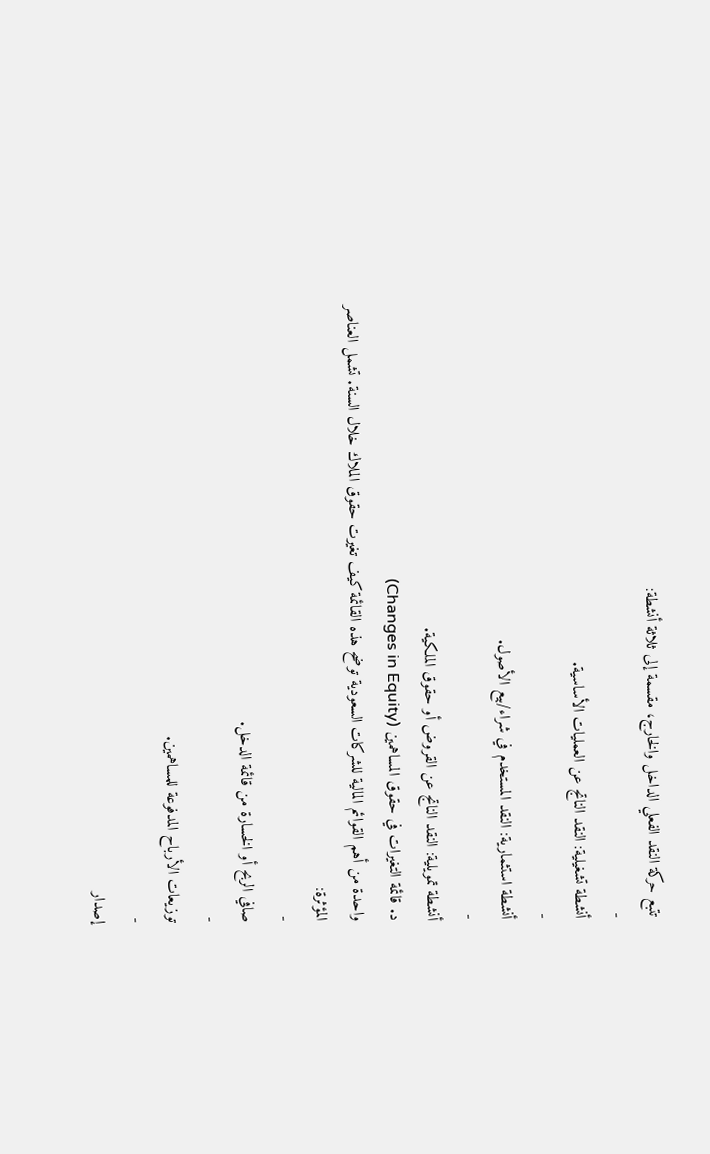تتبع حركة النقد الفعلي الداخل والخارج، مقسمة إلى ثلاثة أنشطة:
-
أنشطة تشغيلية: النقد الناتج عن العمليات الأساسية.
-
أنشطة استثمارية: النقد المستخدم في شراء/بيع الأصول.
-
أنشطة تمويلية: النقد الناتج عن القروض أو حقوق الملكية.
د. قائمة التغيرات في حقوق المساهمين (Changes in Equity)
واحدة من أهم القوائم المالية للشركات السعودية توضح هذه القائمة كيف تغيرت حقوق الملاك خلال السنة. تشمل العناصر المؤثرة:
-
صافي الربح أو الخسارة من قائمة الدخل.
-
توزيعات الأرباح المدفوعة للمساهمين.
-
إصدار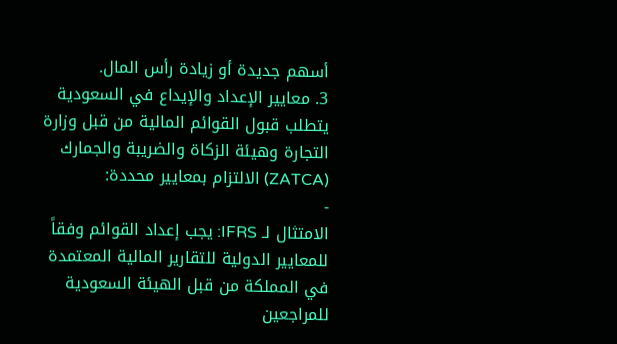أسهم جديدة أو زيادة رأس المال.
3. معايير الإعداد والإيداع في السعودية
يتطلب قبول القوائم المالية من قبل وزارة التجارة وهيئة الزكاة والضريبة والجمارك (ZATCA) الالتزام بمعايير محددة:
-
الامتثال لـ IFRS: يجب إعداد القوائم وفقاً للمعايير الدولية للتقارير المالية المعتمدة في المملكة من قبل الهيئة السعودية للمراجعين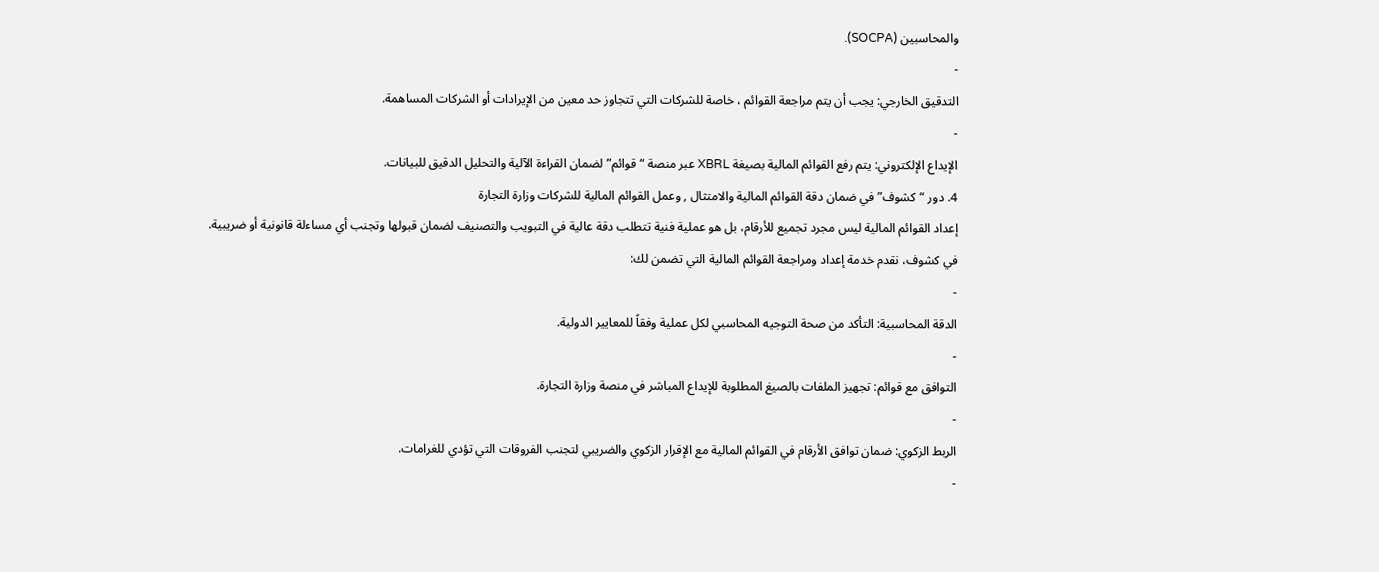والمحاسبين (SOCPA).
-
التدقيق الخارجي: يجب أن يتم مراجعة القوائم ، خاصة للشركات التي تتجاوز حد معين من الإيرادات أو الشركات المساهمة.
-
الإيداع الإلكتروني: يتم رفع القوائم المالية بصيغة XBRL عبر منصة “قوائم” لضمان القراءة الآلية والتحليل الدقيق للبيانات.
4. دور “كشوف” في ضمان دقة القوائم المالية والامتثال , وعمل القوائم المالية للشركات وزارة التجارة
إعداد القوائم المالية ليس مجرد تجميع للأرقام، بل هو عملية فنية تتطلب دقة عالية في التبويب والتصنيف لضمان قبولها وتجنب أي مساءلة قانونية أو ضريبية.
في كشوف، نقدم خدمة إعداد ومراجعة القوائم المالية التي تضمن لك:
-
الدقة المحاسبية: التأكد من صحة التوجيه المحاسبي لكل عملية وفقاً للمعايير الدولية.
-
التوافق مع قوائم: تجهيز الملفات بالصيغ المطلوبة للإيداع المباشر في منصة وزارة التجارة.
-
الربط الزكوي: ضمان توافق الأرقام في القوائم المالية مع الإقرار الزكوي والضريبي لتجنب الفروقات التي تؤدي للغرامات.
-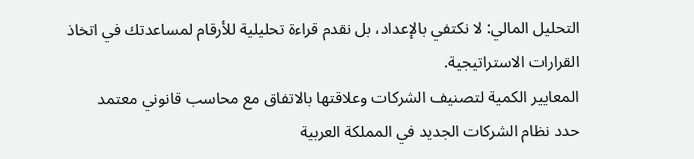التحليل المالي: لا نكتفي بالإعداد، بل نقدم قراءة تحليلية للأرقام لمساعدتك في اتخاذ القرارات الاستراتيجية.
المعايير الكمية لتصنيف الشركات وعلاقتها بالاتفاق مع محاسب قانوني معتمد
حدد نظام الشركات الجديد في المملكة العربية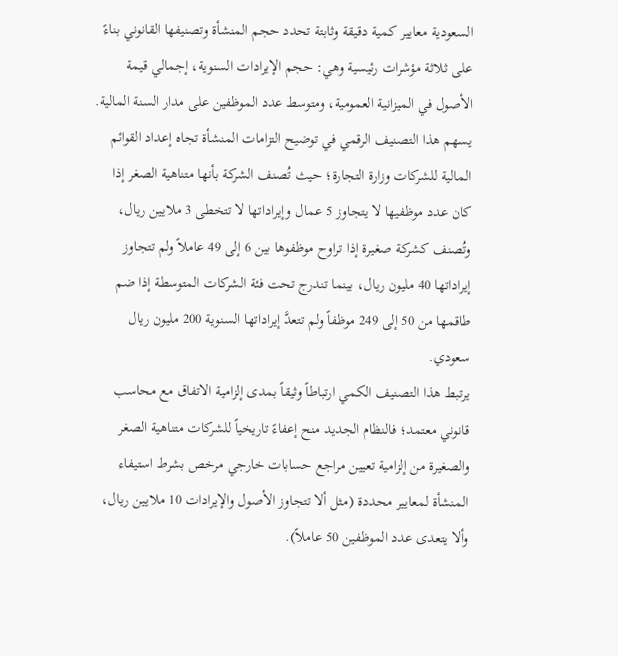السعودية معايير كمية دقيقة وثابتة تحدد حجم المنشأة وتصنيفها القانوني بناءً على ثلاثة مؤشرات رئيسية وهي: حجم الإيرادات السنوية، إجمالي قيمة الأصول في الميزانية العمومية، ومتوسط عدد الموظفين على مدار السنة المالية.
يسهم هذا التصنيف الرقمي في توضيح التزامات المنشأة تجاه إعداد القوائم المالية للشركات وزارة التجارة؛ حيث تُصنف الشركة بأنها متناهية الصغر إذا كان عدد موظفيها لا يتجاوز 5 عمال وإيراداتها لا تتخطى 3 ملايين ريال، وتُصنف كشركة صغيرة إذا تراوح موظفوها بين 6 إلى 49 عاملاً ولم تتجاوز إيراداتها 40 مليون ريال، بينما تندرج تحت فئة الشركات المتوسطة إذا ضم طاقمها من 50 إلى 249 موظفاً ولم تتعدَّ إيراداتها السنوية 200 مليون ريال سعودي.
يرتبط هذا التصنيف الكمي ارتباطاً وثيقاً بمدى إلزامية الاتفاق مع محاسب قانوني معتمد؛ فالنظام الجديد منح إعفاءً تاريخياً للشركات متناهية الصغر والصغيرة من إلزامية تعيين مراجع حسابات خارجي مرخص بشرط استيفاء المنشأة لمعايير محددة (مثل ألا تتجاوز الأصول والإيرادات 10 ملايين ريال، وألا يتعدى عدد الموظفين 50 عاملاً).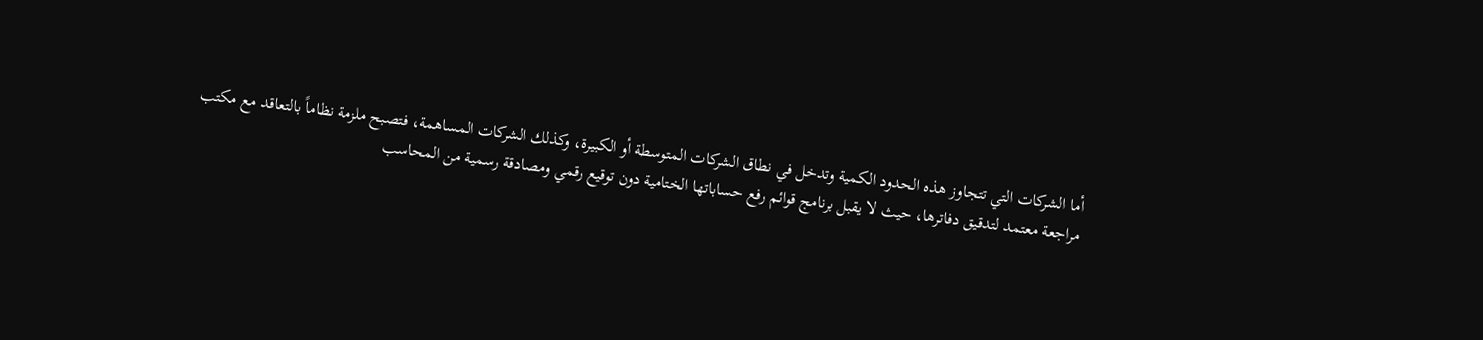أما الشركات التي تتجاوز هذه الحدود الكمية وتدخل في نطاق الشركات المتوسطة أو الكبيرة، وكذلك الشركات المساهمة، فتصبح ملزمة نظاماً بالتعاقد مع مكتب مراجعة معتمد لتدقيق دفاترها، حيث لا يقبل برنامج قوائم رفع حساباتها الختامية دون توقيع رقمي ومصادقة رسمية من المحاسب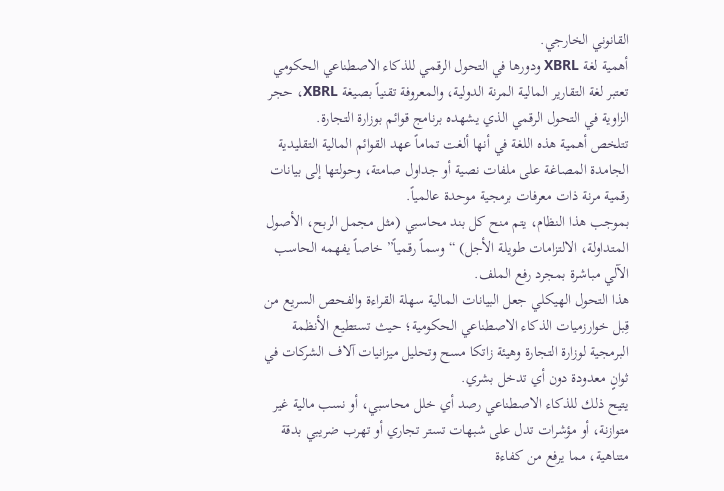القانوني الخارجي.
أهمية لغة XBRL ودورها في التحول الرقمي للذكاء الاصطناعي الحكومي
تعتبر لغة التقارير المالية المرنة الدولية، والمعروفة تقنياً بصيغة XBRL، حجر الزاوية في التحول الرقمي الذي يشهده برنامج قوائم بوزارة التجارة.
تتلخص أهمية هذه اللغة في أنها ألغت تماماً عهد القوائم المالية التقليدية الجامدة المصاغة على ملفات نصية أو جداول صامتة، وحولتها إلى بيانات رقمية مرنة ذات معرفات برمجية موحدة عالمياً.
بموجب هذا النظام، يتم منح كل بند محاسبي (مثل مجمل الربح، الأصول المتداولة، الالتزامات طويلة الأجل) “وسماً رقمياً” خاصاً يفهمه الحاسب الآلي مباشرة بمجرد رفع الملف.
هذا التحول الهيكلي جعل البيانات المالية سهلة القراءة والفحص السريع من قِبل خوارزميات الذكاء الاصطناعي الحكومية؛ حيث تستطيع الأنظمة البرمجية لوزارة التجارة وهيئة زاتكا مسح وتحليل ميزانيات آلاف الشركات في ثوانٍ معدودة دون أي تدخل بشري.
يتيح ذلك للذكاء الاصطناعي رصد أي خلل محاسبي، أو نسب مالية غير متوازنة، أو مؤشرات تدل على شبهات تستر تجاري أو تهرب ضريبي بدقة متناهية، مما يرفع من كفاءة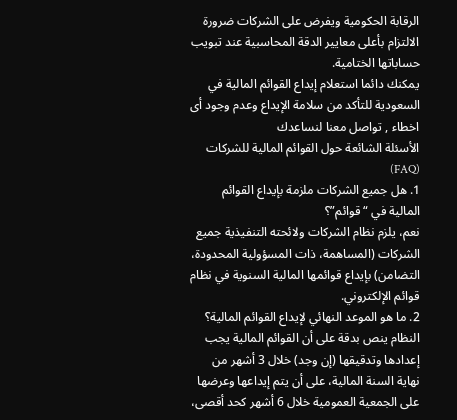الرقابة الحكومية ويفرض على الشركات ضرورة الالتزام بأعلى معايير الدقة المحاسبية عند تبويب حساباتها الختامية.
يمكنك دائما استعلام إيداع القوائم المالية في السعودية للتأكد من سلامة الإيداع وعدم وجود أى اخطاء , تواصل معنا لنساعدك
الأسئلة الشائعة حول القوائم المالية للشركات (FAQ)
1. هل جميع الشركات ملزمة بإيداع القوائم المالية في “قوائم”؟
نعم، يلزم نظام الشركات ولائحته التنفيذية جميع الشركات (المساهمة، ذات المسؤولية المحدودة، التضامن) بإيداع قوائمها المالية السنوية في نظام قوائم الإلكتروني.
2. ما هو الموعد النهائي لإيداع القوائم المالية؟
النظام ينص بدقة على أن القوائم المالية يجب إعدادها وتدقيقها (إن وجد) خلال 3 أشهر من نهاية السنة المالية، على أن يتم إيداعها وعرضها على الجمعية العمومية خلال 6 أشهر كحد أقصى،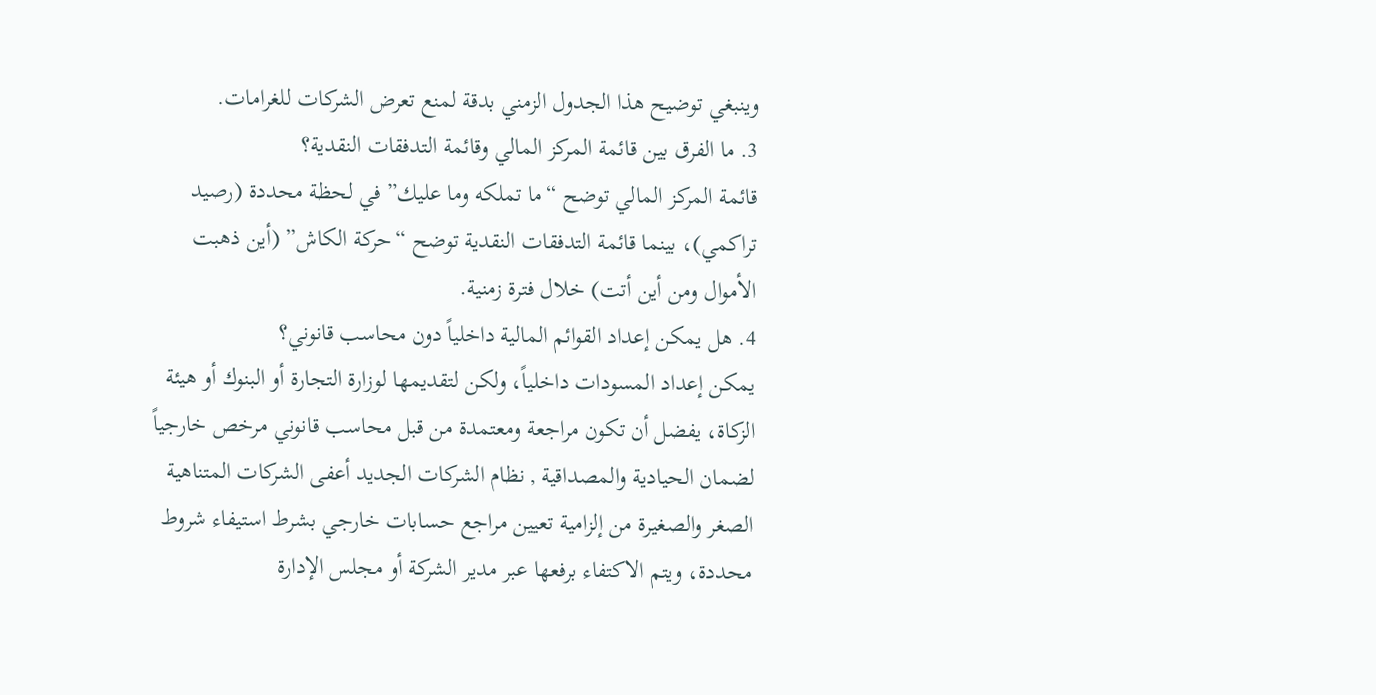وينبغي توضيح هذا الجدول الزمني بدقة لمنع تعرض الشركات للغرامات.
3. ما الفرق بين قائمة المركز المالي وقائمة التدفقات النقدية؟
قائمة المركز المالي توضح “ما تملكه وما عليك” في لحظة محددة (رصيد تراكمي)، بينما قائمة التدفقات النقدية توضح “حركة الكاش” (أين ذهبت الأموال ومن أين أتت) خلال فترة زمنية.
4. هل يمكن إعداد القوائم المالية داخلياً دون محاسب قانوني؟
يمكن إعداد المسودات داخلياً، ولكن لتقديمها لوزارة التجارة أو البنوك أو هيئة الزكاة، يفضل أن تكون مراجعة ومعتمدة من قبل محاسب قانوني مرخص خارجياً لضمان الحيادية والمصداقية , نظام الشركات الجديد أعفى الشركات المتناهية الصغر والصغيرة من إلزامية تعيين مراجع حسابات خارجي بشرط استيفاء شروط محددة، ويتم الاكتفاء برفعها عبر مدير الشركة أو مجلس الإدارة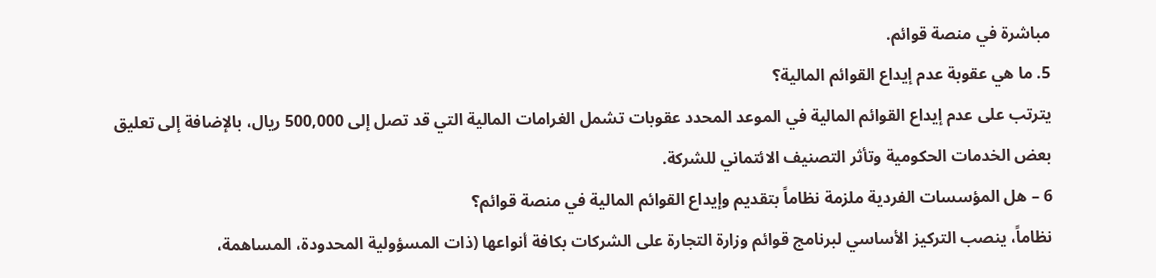مباشرة في منصة قوائم.
5. ما هي عقوبة عدم إيداع القوائم المالية؟
يترتب على عدم إيداع القوائم المالية في الموعد المحدد عقوبات تشمل الغرامات المالية التي قد تصل إلى 500,000 ريال، بالإضافة إلى تعليق بعض الخدمات الحكومية وتأثر التصنيف الائتماني للشركة.
6 – هل المؤسسات الفردية ملزمة نظاماً بتقديم وإيداع القوائم المالية في منصة قوائم؟
نظاماً، ينصب التركيز الأساسي لبرنامج قوائم وزارة التجارة على الشركات بكافة أنواعها (ذات المسؤولية المحدودة، المساهمة،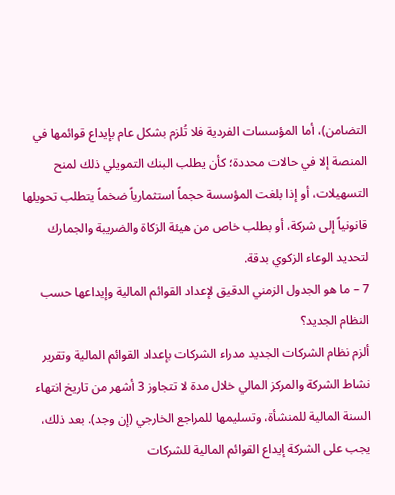التضامن)، أما المؤسسات الفردية فلا تُلزم بشكل عام بإيداع قوائمها في المنصة إلا في حالات محددة؛ كأن يطلب البنك التمويلي ذلك لمنح التسهيلات، أو إذا بلغت المؤسسة حجماً استثمارياً ضخماً يتطلب تحويلها قانونياً إلى شركة، أو بطلب خاص من هيئة الزكاة والضريبة والجمارك لتحديد الوعاء الزكوي بدقة.
7 – ما هو الجدول الزمني الدقيق لإعداد القوائم المالية وإيداعها حسب النظام الجديد؟
ألزم نظام الشركات الجديد مدراء الشركات بإعداد القوائم المالية وتقرير نشاط الشركة والمركز المالي خلال مدة لا تتجاوز 3 أشهر من تاريخ انتهاء السنة المالية للمنشأة، وتسليمها للمراجع الخارجي (إن وجد). بعد ذلك، يجب على الشركة إيداع القوائم المالية للشركات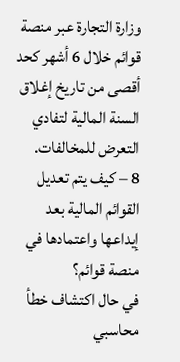وزارة التجارة عبر منصة قوائم خلال 6 أشهر كحد أقصى من تاريخ إغلاق السنة المالية لتفادي التعرض للمخالفات.
8 – كيف يتم تعديل القوائم المالية بعد إيداعها واعتمادها في منصة قوائم؟
في حال اكتشاف خطأ محاسبي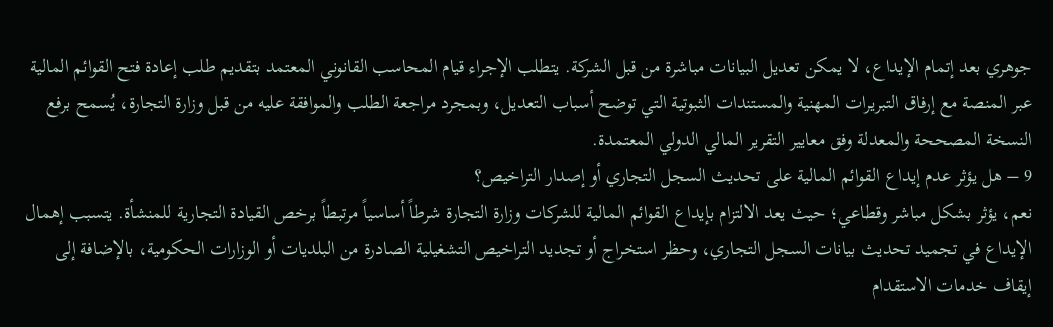جوهري بعد إتمام الإيداع، لا يمكن تعديل البيانات مباشرة من قبل الشركة. يتطلب الإجراء قيام المحاسب القانوني المعتمد بتقديم طلب إعادة فتح القوائم المالية عبر المنصة مع إرفاق التبريرات المهنية والمستندات الثبوتية التي توضح أسباب التعديل، وبمجرد مراجعة الطلب والموافقة عليه من قبل وزارة التجارة، يُسمح برفع النسخة المصححة والمعدلة وفق معايير التقرير المالي الدولي المعتمدة.
9 – هل يؤثر عدم إيداع القوائم المالية على تحديث السجل التجاري أو إصدار التراخيص؟
نعم، يؤثر بشكل مباشر وقطاعي؛ حيث يعد الالتزام بإيداع القوائم المالية للشركات وزارة التجارة شرطاً أساسياً مرتبطاً برخص القيادة التجارية للمنشأة. يتسبب إهمال الإيداع في تجميد تحديث بيانات السجل التجاري، وحظر استخراج أو تجديد التراخيص التشغيلية الصادرة من البلديات أو الوزارات الحكومية، بالإضافة إلى إيقاف خدمات الاستقدام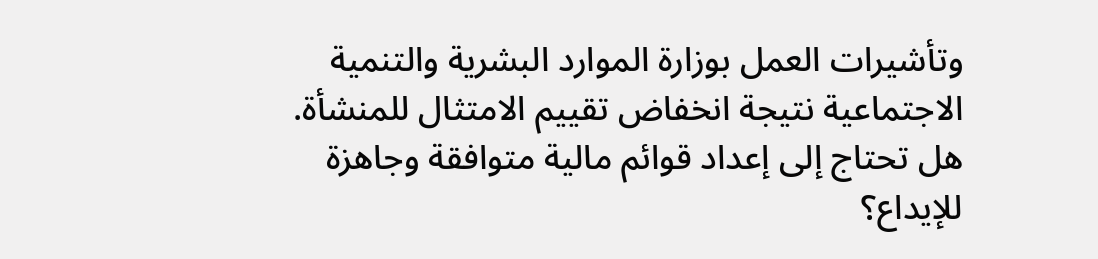وتأشيرات العمل بوزارة الموارد البشرية والتنمية الاجتماعية نتيجة انخفاض تقييم الامتثال للمنشأة.
هل تحتاج إلى إعداد قوائم مالية متوافقة وجاهزة للإيداع؟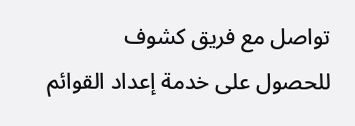تواصل مع فريق كشوف للحصول على خدمة إعداد القوائم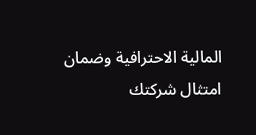المالية الاحترافية وضمان امتثال شركتك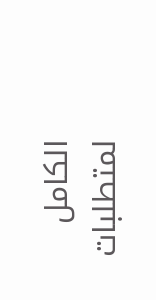الكامل لمتطلبات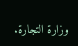وزارة التجارة.